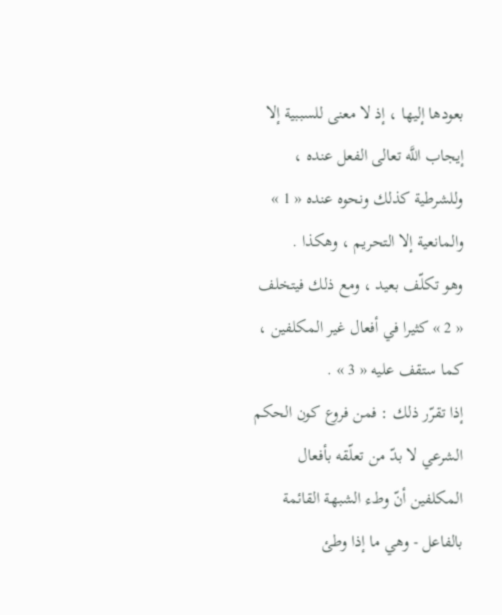بعودها إليها ، إذ لا معنى للسببية إلا إيجاب اللَّه تعالى الفعل عنده ، وللشرطية كذلك ونحوه عنده « 1 » والمانعية إلا التحريم ، وهكذا .
وهو تكلّف بعيد ، ومع ذلك فيتخلف « 2 » كثيرا في أفعال غير المكلفين ، كما ستقف عليه « 3 » .
إذا تقرّر ذلك : فمن فروع كون الحكم الشرعي لا بدّ من تعلّقه بأفعال المكلفين أنّ وطء الشبهة القائمة بالفاعل - وهي ما إذا وطئ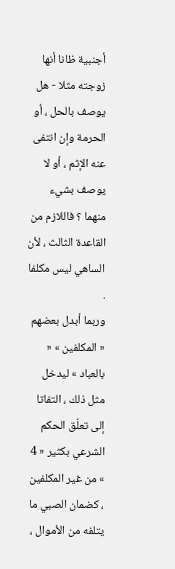أجنبية ظانا أنها زوجته مثلا - هل يوصف بالحل ، أو الحرمة وإن انتفى عنه الإثم ، أو لا يوصف بشيء منهما ؟ فاللازم من القاعدة الثالث ، لأن الساهي ليس مكلفا .
وربما أبدل بعضهم « المكلفين » « بالعباد » ليدخل مثل ذلك ، التفاتا إلى تعلّق الحكم الشرعي بكثير « 4 » من غير المكلفين ، كضمان الصبي ما يتلفه من الأموال ،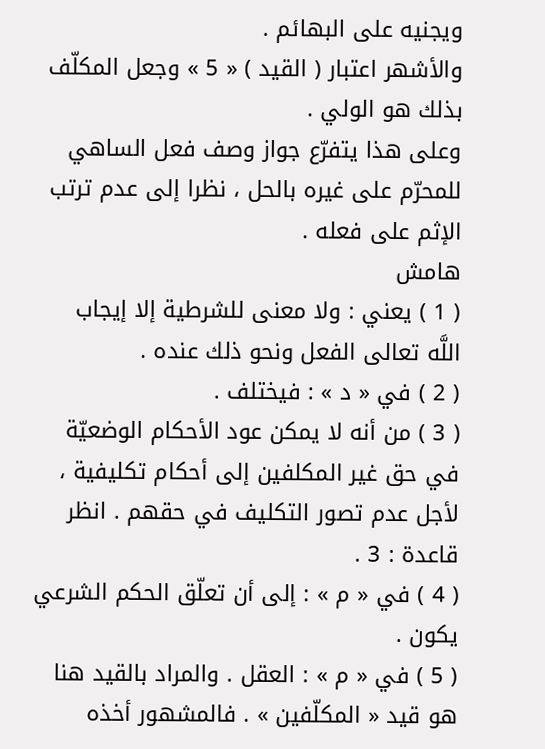ويجنيه على البهائم .
والأشهر اعتبار ( القيد ) « 5 » وجعل المكلّف بذلك هو الولي .
وعلى هذا يتفرّع جواز وصف فعل الساهي للمحرّم على غيره بالحل ، نظرا إلى عدم ترتب الإثم على فعله .
هامش
( 1 ) يعني : ولا معنى للشرطية إلا إيجاب اللَّه تعالى الفعل ونحو ذلك عنده .
( 2 ) في « د » : فيختلف .
( 3 ) من أنه لا يمكن عود الأحكام الوضعيّة في حق غير المكلفين إلى أحكام تكليفية ، لأجل عدم تصور التكليف في حقهم . انظر قاعدة : 3 .
( 4 ) في « م » : إلى أن تعلّق الحكم الشرعي يكون .
( 5 ) في « م » : العقل . والمراد بالقيد هنا هو قيد « المكلّفين » . فالمشهور أخذه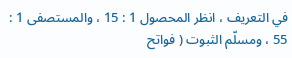في التعريف ، انظر المحصول 1 : 15 ، والمستصفى 1 : 55 ، ومسلّم الثبوت ( فواتح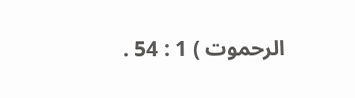الرحموت ) 1 : 54 .